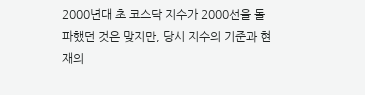2000년대 초 코스닥 지수가 2000선을 돌파했던 것은 맞지만, 당시 지수의 기준과 현재의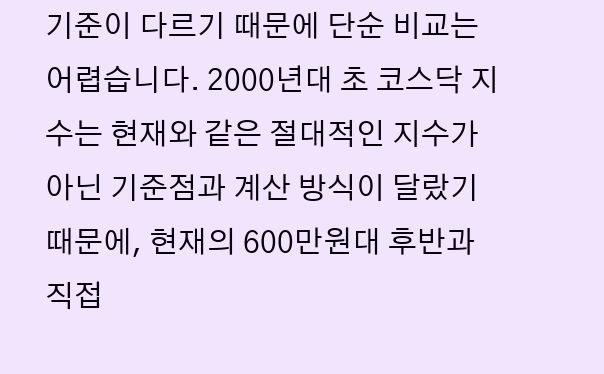기준이 다르기 때문에 단순 비교는 어렵습니다. 2000년대 초 코스닥 지수는 현재와 같은 절대적인 지수가 아닌 기준점과 계산 방식이 달랐기 때문에, 현재의 600만원대 후반과 직접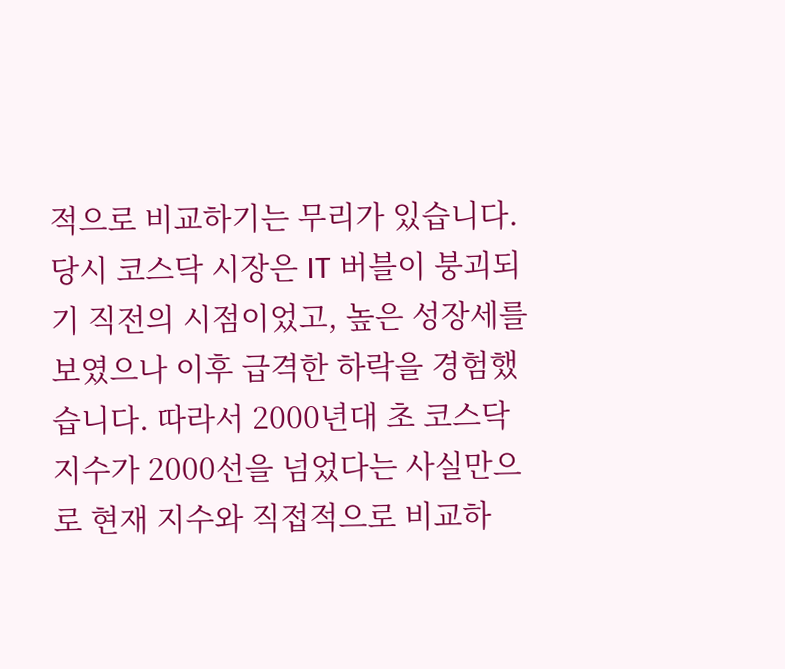적으로 비교하기는 무리가 있습니다. 당시 코스닥 시장은 IT 버블이 붕괴되기 직전의 시점이었고, 높은 성장세를 보였으나 이후 급격한 하락을 경험했습니다. 따라서 2000년대 초 코스닥 지수가 2000선을 넘었다는 사실만으로 현재 지수와 직접적으로 비교하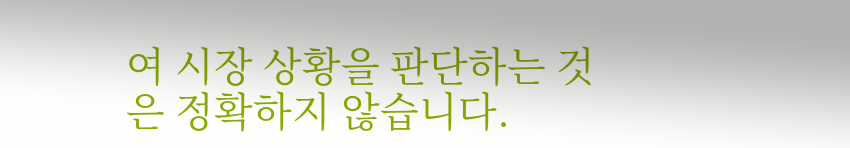여 시장 상황을 판단하는 것은 정확하지 않습니다.